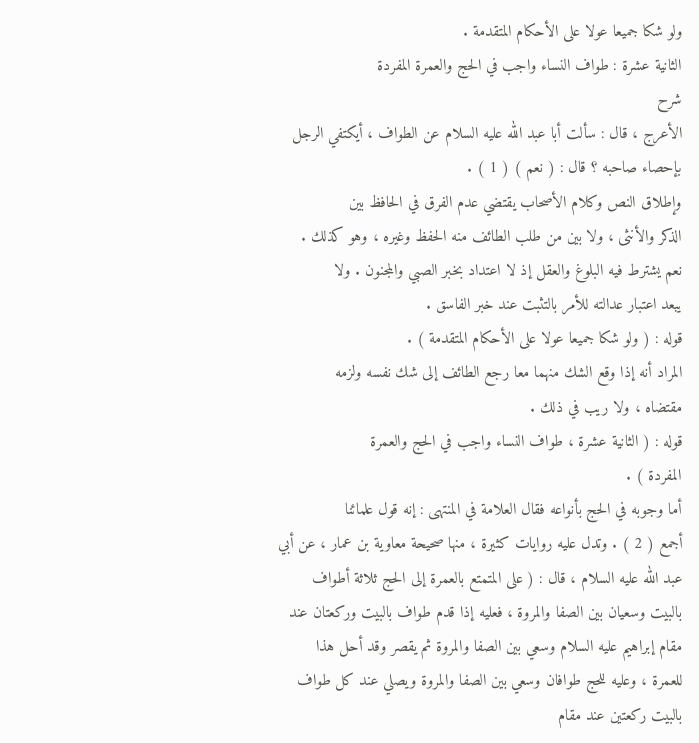ولو شكا جميعا عولا على الأحكام المتقدمة .
الثانية عشرة : طواف النساء واجب في الحج والعمرة المفردة
شرح
الأعرج ، قال : سألت أبا عبد الله عليه السلام عن الطواف ، أيكتفي الرجل
بإحصاء صاحبه ؟ قال : ( نعم ) ( 1 ) .
وإطلاق النص وكلام الأصحاب يقتضي عدم الفرق في الحافظ بين
الذكر والأنثى ، ولا بين من طلب الطائف منه الحفظ وغيره ، وهو كذلك .
نعم يشترط فيه البلوغ والعقل إذ لا اعتداد بخبر الصبي والمجنون . ولا
يبعد اعتبار عدالته للأمر بالتثبت عند خبر الفاسق .
قوله : ( ولو شكا جميعا عولا على الأحكام المتقدمة ) .
المراد أنه إذا وقع الشك منهما معا رجع الطائف إلى شك نفسه ولزمه
مقتضاه ، ولا ريب في ذلك .
قوله : ( الثانية عشرة ، طواف النساء واجب في الحج والعمرة
المفردة ) .
أما وجوبه في الحج بأنواعه فقال العلامة في المنتهى : إنه قول علمائنا
أجمع ( 2 ) . وتدل عليه روايات كثيرة ، منها صحيحة معاوية بن عمار ، عن أبي
عبد الله عليه السلام ، قال : ( على المتمتع بالعمرة إلى الحج ثلاثة أطواف
بالبيت وسعيان بين الصفا والمروة ، فعليه إذا قدم طواف بالبيت وركعتان عند
مقام إبراهيم عليه السلام وسعي بين الصفا والمروة ثم يقصر وقد أحل هذا
للعمرة ، وعليه للحج طوافان وسعي بين الصفا والمروة ويصلي عند كل طواف
بالبيت ركعتين عند مقام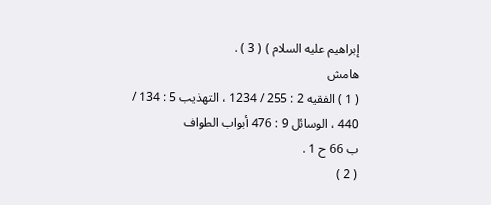إبراهيم عليه السلام ) ( 3 ) .
هامش
( 1 ) الفقيه 2 : 255 / 1234 ، التهذيب 5 : 134 / 440 ، الوسائل 9 : 476 أبواب الطواف
ب 66 ح 1 .
( 2 )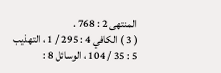المنتهى 2 : 768 .
( 3 ) الكافي 4 : 295 / 1 ، التهذيب 5 : 35 / 104 ، الوسائل 8 :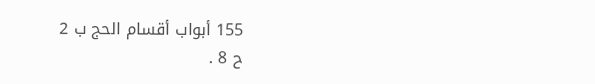155 أبواب أقسام الحج ب 2
ح 8 .